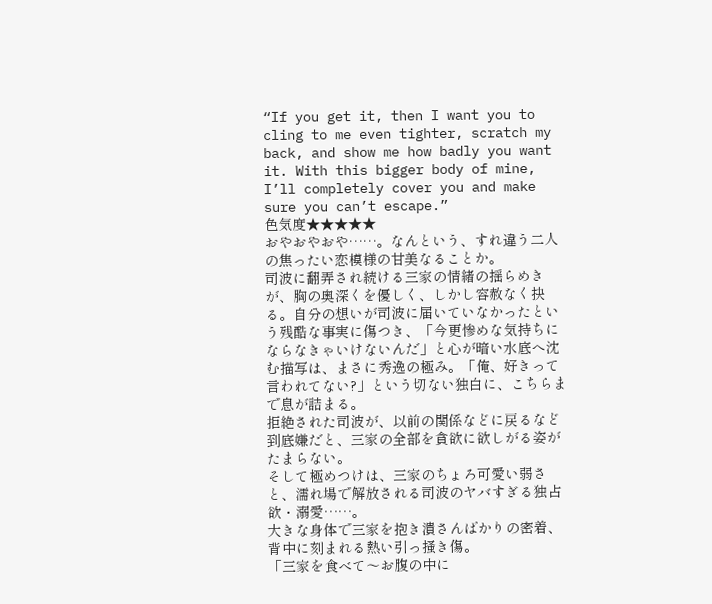“If you get it, then I want you to cling to me even tighter, scratch my back, and show me how badly you want it. With this bigger body of mine, I’ll completely cover you and make sure you can’t escape.”
色気度★★★★★
おやおやおや……。なんという、すれ違う二人の焦ったい恋模様の甘美なることか。
司波に翻弄され続ける三家の情緒の揺らめきが、胸の奥深くを優しく、しかし容赦なく抉る。自分の想いが司波に届いていなかったという残酷な事実に傷つき、「今更惨めな気持ちにならなきゃいけないんだ」と心が暗い水底へ沈む描写は、まさに秀逸の極み。「俺、好きって言われてない?」という切ない独白に、こちらまで息が詰まる。
拒絶された司波が、以前の関係などに戻るなど到底嫌だと、三家の全部を貪欲に欲しがる姿がたまらない。
そして極めつけは、三家のちょろ可愛い弱さと、濡れ場で解放される司波のヤバすぎる独占欲・溺愛……。
大きな身体で三家を抱き潰さんばかりの密着、背中に刻まれる熱い引っ掻き傷。
「三家を食べて〜お腹の中に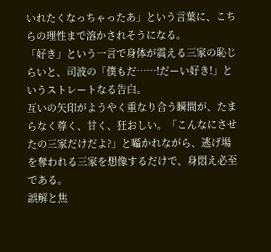いれたくなっちゃったあ」という言葉に、こちらの理性まで溶かされそうになる。
「好き」という一言で身体が震える三家の恥じらいと、司波の「僕もだ……!だーい好き!」というストレートなる告白。
互いの矢印がようやく重なり合う瞬間が、たまらなく尊く、甘く、狂おしい。「こんなにさせたの三家だけだよ?」と囁かれながら、逃げ場を奪われる三家を想像するだけで、身悶え必至である。
誤解と焦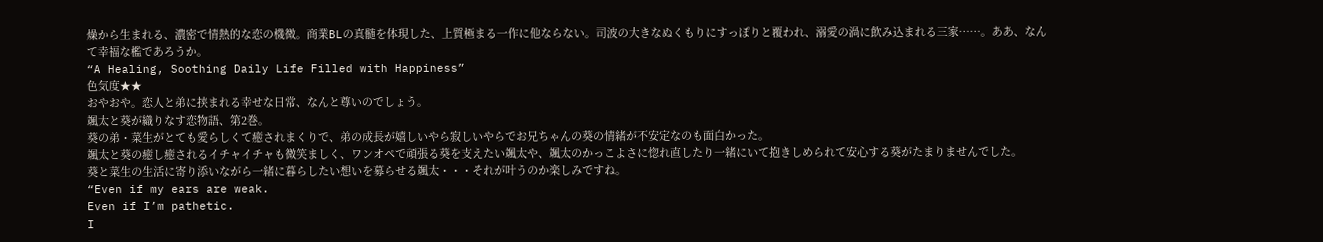燥から生まれる、濃密で情熱的な恋の機微。商業BLの真髄を体現した、上質極まる一作に他ならない。司波の大きなぬくもりにすっぽりと覆われ、溺愛の渦に飲み込まれる三家……。ああ、なんて幸福な檻であろうか。
“A Healing, Soothing Daily Life Filled with Happiness”
色気度★★
おやおや。恋人と弟に挟まれる幸せな日常、なんと尊いのでしょう。
颯太と葵が織りなす恋物語、第2巻。
葵の弟・菜生がとても愛らしくて癒されまくりで、弟の成長が嬉しいやら寂しいやらでお兄ちゃんの葵の情緒が不安定なのも面白かった。
颯太と葵の癒し癒されるイチャイチャも微笑ましく、ワンオペで頑張る葵を支えたい颯太や、颯太のかっこよさに惚れ直したり一緒にいて抱きしめられて安心する葵がたまりませんでした。
葵と菜生の生活に寄り添いながら一緒に暮らしたい想いを募らせる颯太・・・それが叶うのか楽しみですね。
“Even if my ears are weak.
Even if I’m pathetic.
I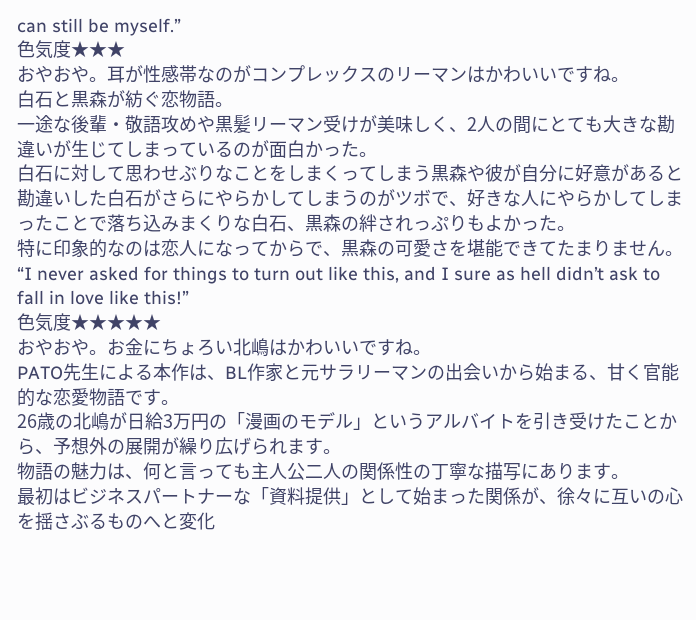can still be myself.”
色気度★★★
おやおや。耳が性感帯なのがコンプレックスのリーマンはかわいいですね。
白石と黒森が紡ぐ恋物語。
一途な後輩・敬語攻めや黒髪リーマン受けが美味しく、2人の間にとても大きな勘違いが生じてしまっているのが面白かった。
白石に対して思わせぶりなことをしまくってしまう黒森や彼が自分に好意があると勘違いした白石がさらにやらかしてしまうのがツボで、好きな人にやらかしてしまったことで落ち込みまくりな白石、黒森の絆されっぷりもよかった。
特に印象的なのは恋人になってからで、黒森の可愛さを堪能できてたまりません。
“I never asked for things to turn out like this, and I sure as hell didn’t ask to fall in love like this!”
色気度★★★★★
おやおや。お金にちょろい北嶋はかわいいですね。
PATO先生による本作は、BL作家と元サラリーマンの出会いから始まる、甘く官能的な恋愛物語です。
26歳の北嶋が日給3万円の「漫画のモデル」というアルバイトを引き受けたことから、予想外の展開が繰り広げられます。
物語の魅力は、何と言っても主人公二人の関係性の丁寧な描写にあります。
最初はビジネスパートナーな「資料提供」として始まった関係が、徐々に互いの心を揺さぶるものへと変化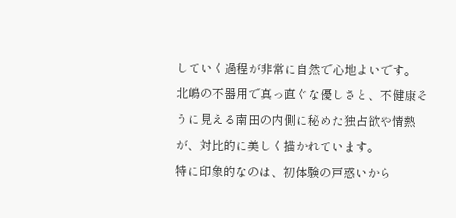していく過程が非常に自然で心地よいです。
北嶋の不器用で真っ直ぐな優しさと、不健康そうに見える南田の内側に秘めた独占欲や情熱が、対比的に美しく描かれています。
特に印象的なのは、初体験の戸惑いから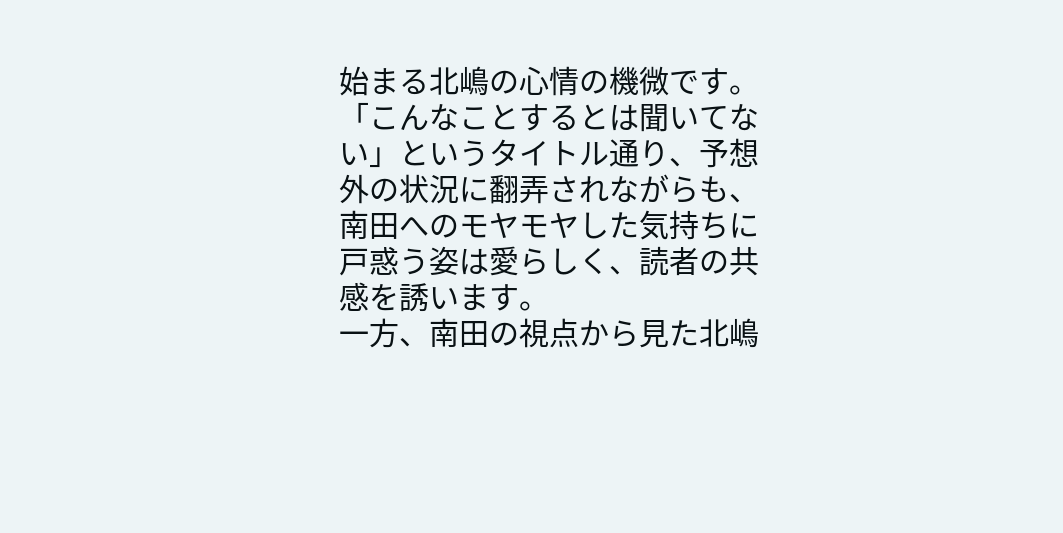始まる北嶋の心情の機微です。
「こんなことするとは聞いてない」というタイトル通り、予想外の状況に翻弄されながらも、南田へのモヤモヤした気持ちに戸惑う姿は愛らしく、読者の共感を誘います。
一方、南田の視点から見た北嶋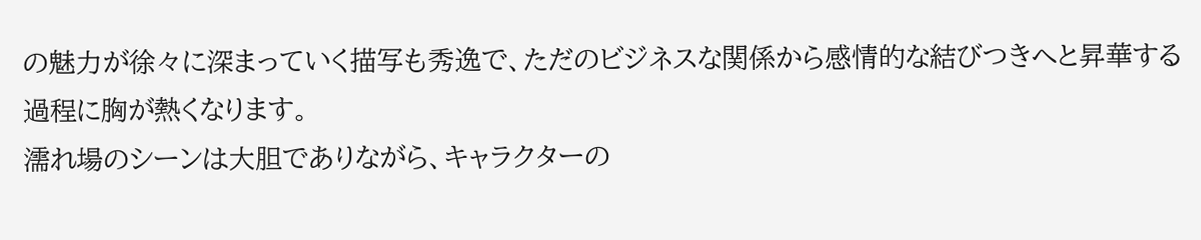の魅力が徐々に深まっていく描写も秀逸で、ただのビジネスな関係から感情的な結びつきへと昇華する過程に胸が熱くなります。
濡れ場のシーンは大胆でありながら、キャラクターの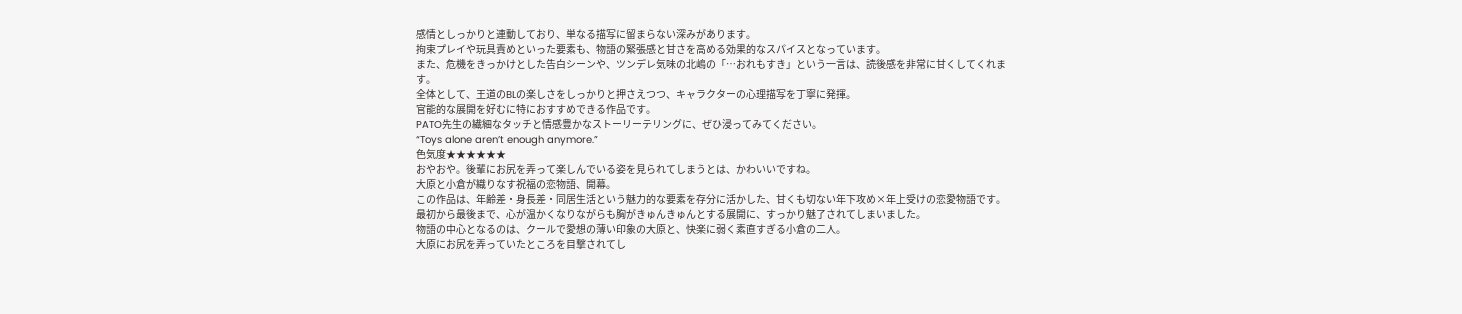感情としっかりと連動しており、単なる描写に留まらない深みがあります。
拘束プレイや玩具責めといった要素も、物語の緊張感と甘さを高める効果的なスパイスとなっています。
また、危機をきっかけとした告白シーンや、ツンデレ気味の北嶋の「…おれもすき」という一言は、読後感を非常に甘くしてくれます。
全体として、王道のBLの楽しさをしっかりと押さえつつ、キャラクターの心理描写を丁寧に発揮。
官能的な展開を好むに特におすすめできる作品です。
PATO先生の繊細なタッチと情感豊かなストーリーテリングに、ぜひ浸ってみてください。
“Toys alone aren’t enough anymore.”
色気度★★★★★★
おやおや。後輩にお尻を弄って楽しんでいる姿を見られてしまうとは、かわいいですね。
大原と小倉が織りなす祝福の恋物語、開幕。
この作品は、年齢差・身長差・同居生活という魅力的な要素を存分に活かした、甘くも切ない年下攻め×年上受けの恋愛物語です。
最初から最後まで、心が温かくなりながらも胸がきゅんきゅんとする展開に、すっかり魅了されてしまいました。
物語の中心となるのは、クールで愛想の薄い印象の大原と、快楽に弱く素直すぎる小倉の二人。
大原にお尻を弄っていたところを目撃されてし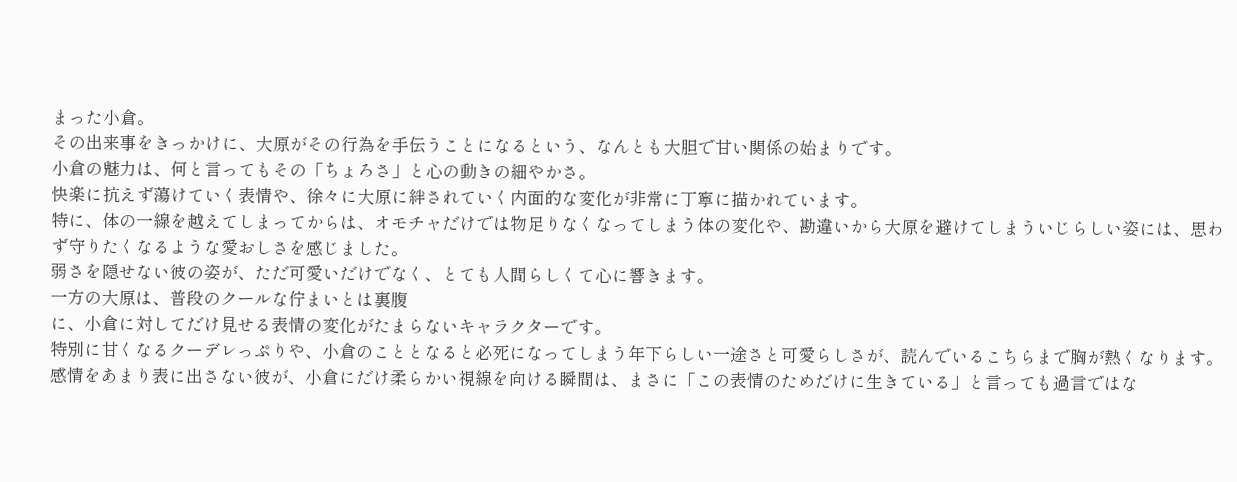まった小倉。
その出来事をきっかけに、大原がその行為を手伝うことになるという、なんとも大胆で甘い関係の始まりです。
小倉の魅力は、何と言ってもその「ちょろさ」と心の動きの細やかさ。
快楽に抗えず蕩けていく表情や、徐々に大原に絆されていく内面的な変化が非常に丁寧に描かれています。
特に、体の一線を越えてしまってからは、オモチャだけでは物足りなくなってしまう体の変化や、勘違いから大原を避けてしまういじらしい姿には、思わず守りたくなるような愛おしさを感じました。
弱さを隠せない彼の姿が、ただ可愛いだけでなく、とても人間らしくて心に響きます。
一方の大原は、普段のクールな佇まいとは裏腹
に、小倉に対してだけ見せる表情の変化がたまらないキャラクターです。
特別に甘くなるクーデレっぷりや、小倉のこととなると必死になってしまう年下らしい一途さと可愛らしさが、読んでいるこちらまで胸が熱くなります。感情をあまり表に出さない彼が、小倉にだけ柔らかい視線を向ける瞬間は、まさに「この表情のためだけに生きている」と言っても過言ではな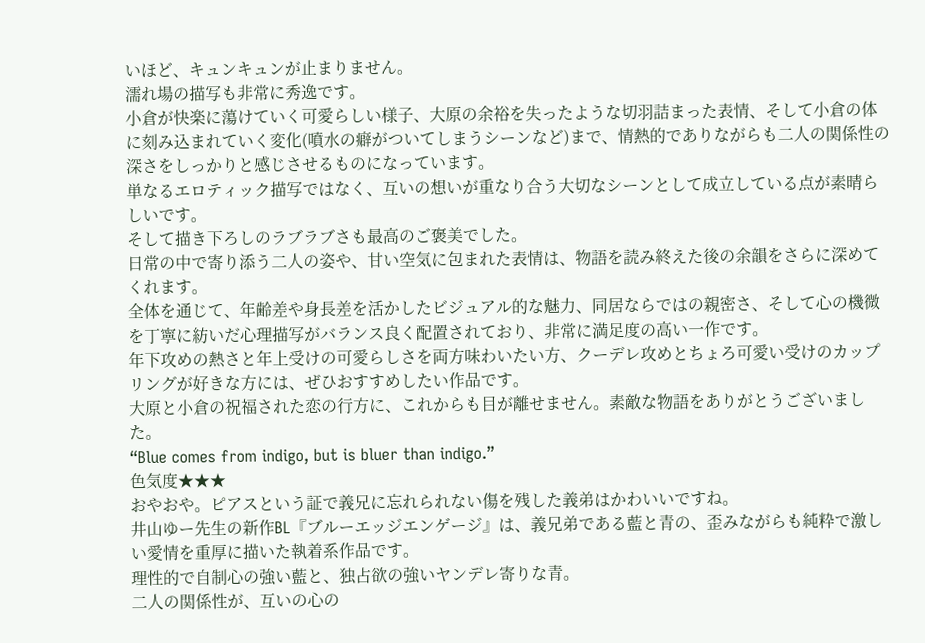いほど、キュンキュンが止まりません。
濡れ場の描写も非常に秀逸です。
小倉が快楽に蕩けていく可愛らしい様子、大原の余裕を失ったような切羽詰まった表情、そして小倉の体に刻み込まれていく変化(噴水の癖がついてしまうシーンなど)まで、情熱的でありながらも二人の関係性の深さをしっかりと感じさせるものになっています。
単なるエロティック描写ではなく、互いの想いが重なり合う大切なシーンとして成立している点が素晴らしいです。
そして描き下ろしのラブラブさも最高のご褒美でした。
日常の中で寄り添う二人の姿や、甘い空気に包まれた表情は、物語を読み終えた後の余韻をさらに深めてくれます。
全体を通じて、年齢差や身長差を活かしたビジュアル的な魅力、同居ならではの親密さ、そして心の機微を丁寧に紡いだ心理描写がバランス良く配置されており、非常に満足度の高い一作です。
年下攻めの熱さと年上受けの可愛らしさを両方味わいたい方、クーデレ攻めとちょろ可愛い受けのカップリングが好きな方には、ぜひおすすめしたい作品です。
大原と小倉の祝福された恋の行方に、これからも目が離せません。素敵な物語をありがとうございました。
“Blue comes from indigo, but is bluer than indigo.”
色気度★★★
おやおや。ピアスという証で義兄に忘れられない傷を残した義弟はかわいいですね。
井山ゆー先生の新作BL『ブルーエッジエンゲージ』は、義兄弟である藍と青の、歪みながらも純粋で激しい愛情を重厚に描いた執着系作品です。
理性的で自制心の強い藍と、独占欲の強いヤンデレ寄りな青。
二人の関係性が、互いの心の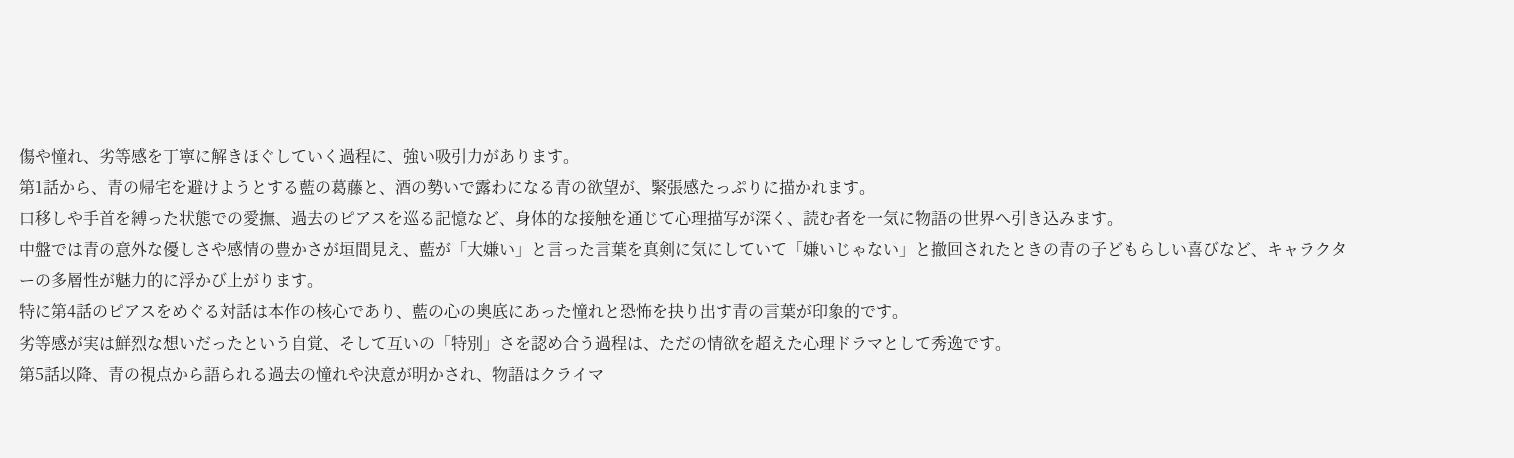傷や憧れ、劣等感を丁寧に解きほぐしていく過程に、強い吸引力があります。
第1話から、青の帰宅を避けようとする藍の葛藤と、酒の勢いで露わになる青の欲望が、緊張感たっぷりに描かれます。
口移しや手首を縛った状態での愛撫、過去のピアスを巡る記憶など、身体的な接触を通じて心理描写が深く、読む者を一気に物語の世界へ引き込みます。
中盤では青の意外な優しさや感情の豊かさが垣間見え、藍が「大嫌い」と言った言葉を真剣に気にしていて「嫌いじゃない」と撤回されたときの青の子どもらしい喜びなど、キャラクターの多層性が魅力的に浮かび上がります。
特に第4話のピアスをめぐる対話は本作の核心であり、藍の心の奥底にあった憧れと恐怖を抉り出す青の言葉が印象的です。
劣等感が実は鮮烈な想いだったという自覚、そして互いの「特別」さを認め合う過程は、ただの情欲を超えた心理ドラマとして秀逸です。
第5話以降、青の視点から語られる過去の憧れや決意が明かされ、物語はクライマ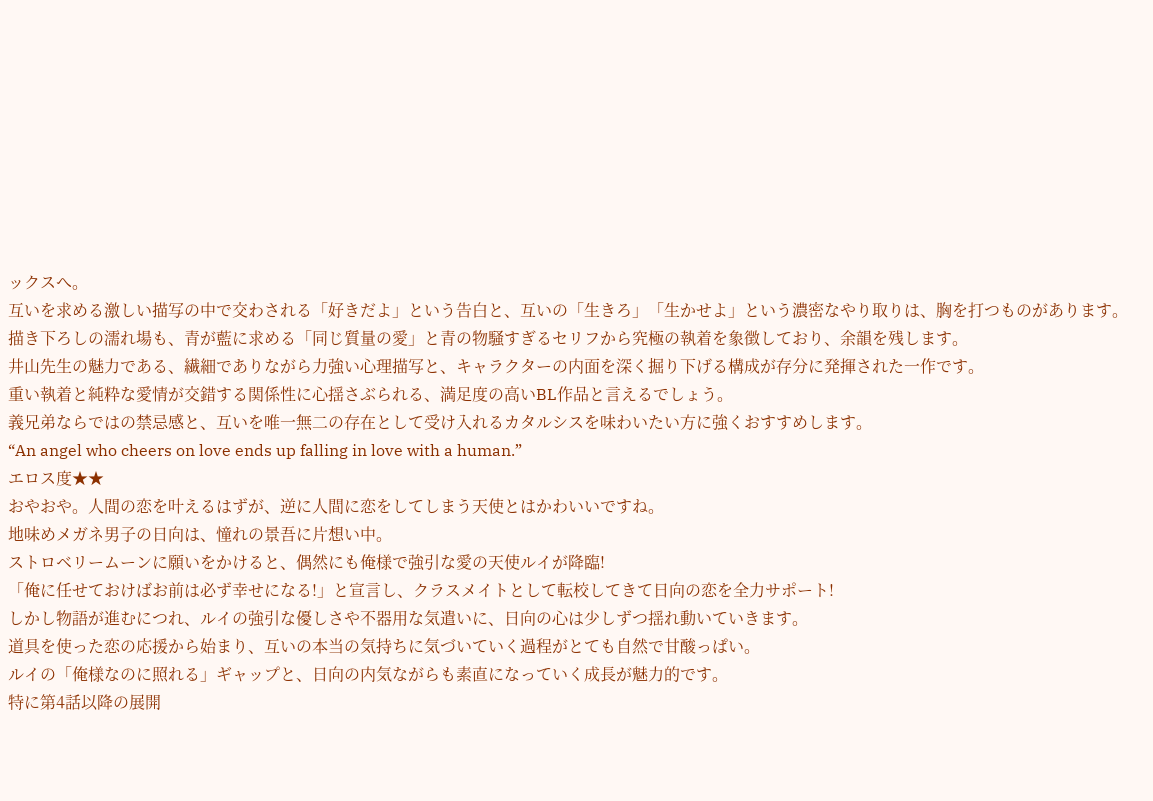ックスへ。
互いを求める激しい描写の中で交わされる「好きだよ」という告白と、互いの「生きろ」「生かせよ」という濃密なやり取りは、胸を打つものがあります。
描き下ろしの濡れ場も、青が藍に求める「同じ質量の愛」と青の物騒すぎるセリフから究極の執着を象徴しており、余韻を残します。
井山先生の魅力である、繊細でありながら力強い心理描写と、キャラクターの内面を深く掘り下げる構成が存分に発揮された一作です。
重い執着と純粋な愛情が交錯する関係性に心揺さぶられる、満足度の高いBL作品と言えるでしょう。
義兄弟ならではの禁忌感と、互いを唯一無二の存在として受け入れるカタルシスを味わいたい方に強くおすすめします。
“An angel who cheers on love ends up falling in love with a human.”
エロス度★★
おやおや。人間の恋を叶えるはずが、逆に人間に恋をしてしまう天使とはかわいいですね。
地味めメガネ男子の日向は、憧れの景吾に片想い中。
ストロベリームーンに願いをかけると、偶然にも俺様で強引な愛の天使ルイが降臨!
「俺に任せておけばお前は必ず幸せになる!」と宣言し、クラスメイトとして転校してきて日向の恋を全力サポート!
しかし物語が進むにつれ、ルイの強引な優しさや不器用な気遣いに、日向の心は少しずつ揺れ動いていきます。
道具を使った恋の応援から始まり、互いの本当の気持ちに気づいていく過程がとても自然で甘酸っぱい。
ルイの「俺様なのに照れる」ギャップと、日向の内気ながらも素直になっていく成長が魅力的です。
特に第4話以降の展開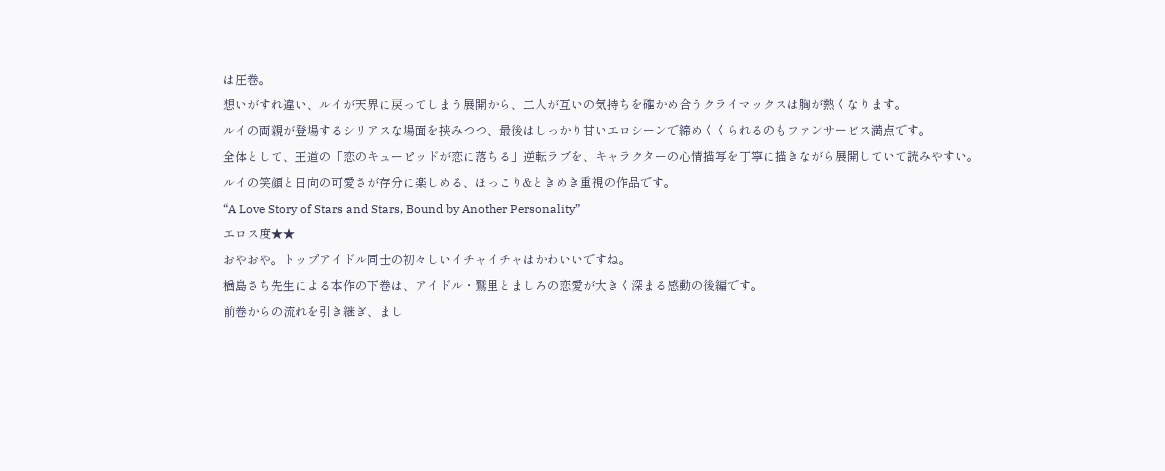は圧巻。
想いがすれ違い、ルイが天界に戻ってしまう展開から、二人が互いの気持ちを確かめ合うクライマックスは胸が熱くなります。
ルイの両親が登場するシリアスな場面を挟みつつ、最後はしっかり甘いエロシーンで締めくくられるのもファンサービス満点です。
全体として、王道の「恋のキューピッドが恋に落ちる」逆転ラブを、キャラクターの心情描写を丁寧に描きながら展開していて読みやすい。
ルイの笑顔と日向の可愛さが存分に楽しめる、ほっこり&ときめき重視の作品です。
“A Love Story of Stars and Stars, Bound by Another Personality”
エロス度★★
おやおや。トップアイドル同士の初々しいイチャイチャはかわいいですね。
楢島さち先生による本作の下巻は、アイドル・鷲里とましろの恋愛が大きく深まる感動の後編です。
前巻からの流れを引き継ぎ、まし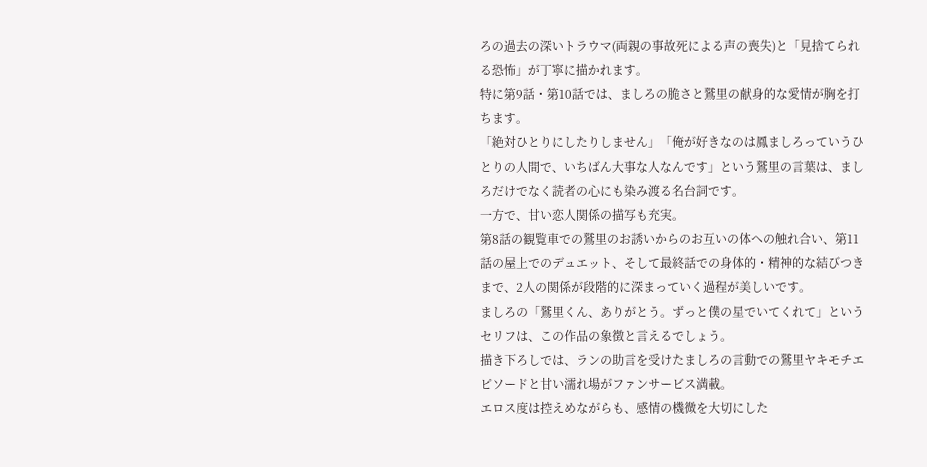ろの過去の深いトラウマ(両親の事故死による声の喪失)と「見捨てられる恐怖」が丁寧に描かれます。
特に第9話・第10話では、ましろの脆さと鷲里の献身的な愛情が胸を打ちます。
「絶対ひとりにしたりしません」「俺が好きなのは鳳ましろっていうひとりの人間で、いちばん大事な人なんです」という鷲里の言葉は、ましろだけでなく読者の心にも染み渡る名台詞です。
一方で、甘い恋人関係の描写も充実。
第8話の観覧車での鷲里のお誘いからのお互いの体への触れ合い、第11話の屋上でのデュエット、そして最終話での身体的・精神的な結びつきまで、2人の関係が段階的に深まっていく過程が美しいです。
ましろの「鷲里くん、ありがとう。ずっと僕の星でいてくれて」というセリフは、この作品の象徴と言えるでしょう。
描き下ろしでは、ランの助言を受けたましろの言動での鷲里ヤキモチエピソードと甘い濡れ場がファンサービス満載。
エロス度は控えめながらも、感情の機微を大切にした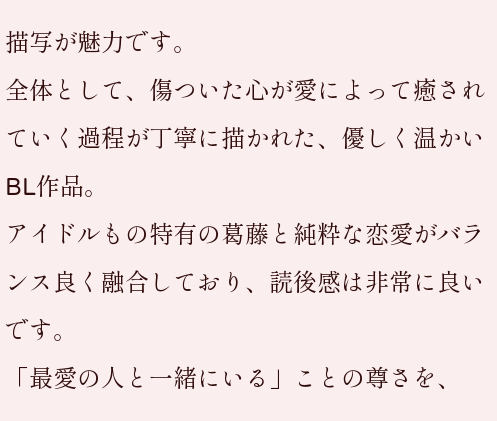描写が魅力です。
全体として、傷ついた心が愛によって癒されていく過程が丁寧に描かれた、優しく温かいBL作品。
アイドルもの特有の葛藤と純粋な恋愛がバランス良く融合しており、読後感は非常に良いです。
「最愛の人と一緒にいる」ことの尊さを、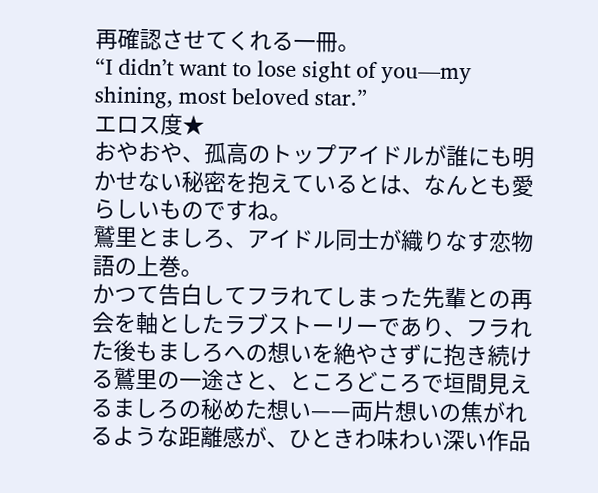再確認させてくれる一冊。
“I didn’t want to lose sight of you—my shining, most beloved star.”
エロス度★
おやおや、孤高のトップアイドルが誰にも明かせない秘密を抱えているとは、なんとも愛らしいものですね。
鷲里とましろ、アイドル同士が織りなす恋物語の上巻。
かつて告白してフラれてしまった先輩との再会を軸としたラブストーリーであり、フラれた後もましろへの想いを絶やさずに抱き続ける鷲里の一途さと、ところどころで垣間見えるましろの秘めた想い——両片想いの焦がれるような距離感が、ひときわ味わい深い作品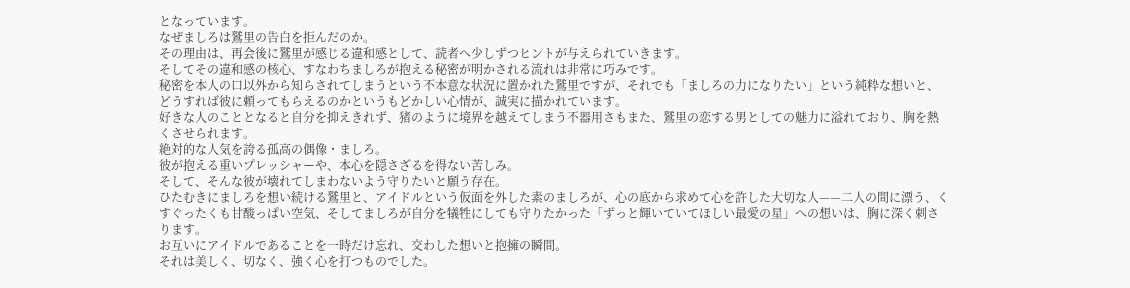となっています。
なぜましろは鷲里の告白を拒んだのか。
その理由は、再会後に鷲里が感じる違和感として、読者へ少しずつヒントが与えられていきます。
そしてその違和感の核心、すなわちましろが抱える秘密が明かされる流れは非常に巧みです。
秘密を本人の口以外から知らされてしまうという不本意な状況に置かれた鷲里ですが、それでも「ましろの力になりたい」という純粋な想いと、どうすれば彼に頼ってもらえるのかというもどかしい心情が、誠実に描かれています。
好きな人のこととなると自分を抑えきれず、猪のように境界を越えてしまう不器用さもまた、鷲里の恋する男としての魅力に溢れており、胸を熱くさせられます。
絶対的な人気を誇る孤高の偶像・ましろ。
彼が抱える重いプレッシャーや、本心を隠さざるを得ない苦しみ。
そして、そんな彼が壊れてしまわないよう守りたいと願う存在。
ひたむきにましろを想い続ける鷲里と、アイドルという仮面を外した素のましろが、心の底から求めて心を許した大切な人——二人の間に漂う、くすぐったくも甘酸っぱい空気、そしてましろが自分を犠牲にしても守りたかった「ずっと輝いていてほしい最愛の星」への想いは、胸に深く刺さります。
お互いにアイドルであることを一時だけ忘れ、交わした想いと抱擁の瞬間。
それは美しく、切なく、強く心を打つものでした。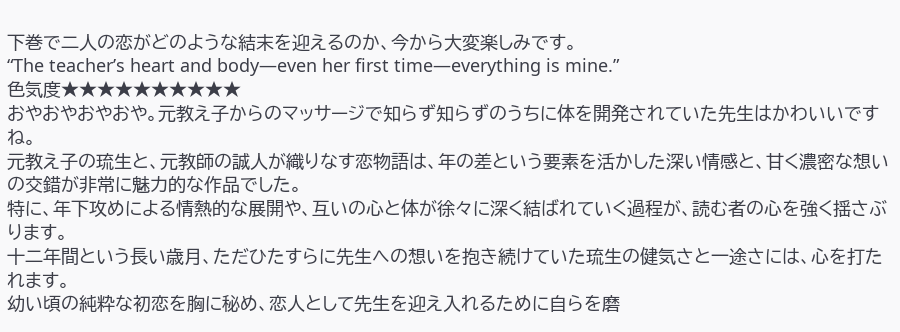下巻で二人の恋がどのような結末を迎えるのか、今から大変楽しみです。
“The teacher’s heart and body—even her first time—everything is mine.”
色気度★★★★★★★★★★
おやおやおやおや。元教え子からのマッサージで知らず知らずのうちに体を開発されていた先生はかわいいですね。
元教え子の琉生と、元教師の誠人が織りなす恋物語は、年の差という要素を活かした深い情感と、甘く濃密な想いの交錯が非常に魅力的な作品でした。
特に、年下攻めによる情熱的な展開や、互いの心と体が徐々に深く結ばれていく過程が、読む者の心を強く揺さぶります。
十二年間という長い歳月、ただひたすらに先生への想いを抱き続けていた琉生の健気さと一途さには、心を打たれます。
幼い頃の純粋な初恋を胸に秘め、恋人として先生を迎え入れるために自らを磨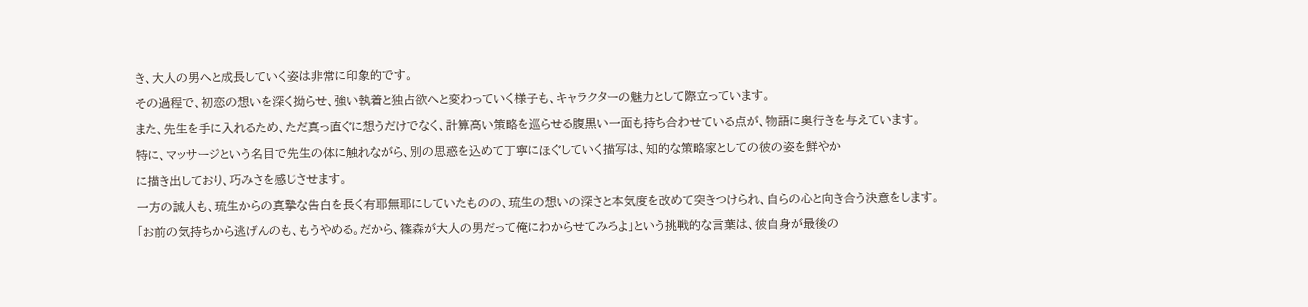き、大人の男へと成長していく姿は非常に印象的です。
その過程で、初恋の想いを深く拗らせ、強い執着と独占欲へと変わっていく様子も、キャラクターの魅力として際立っています。
また、先生を手に入れるため、ただ真っ直ぐに想うだけでなく、計算高い策略を巡らせる腹黒い一面も持ち合わせている点が、物語に奥行きを与えています。
特に、マッサージという名目で先生の体に触れながら、別の思惑を込めて丁寧にほぐしていく描写は、知的な策略家としての彼の姿を鮮やか
に描き出しており、巧みさを感じさせます。
一方の誠人も、琉生からの真摯な告白を長く有耶無耶にしていたものの、琉生の想いの深さと本気度を改めて突きつけられ、自らの心と向き合う決意をします。
「お前の気持ちから逃げんのも、もうやめる。だから、篠森が大人の男だって俺にわからせてみろよ」という挑戦的な言葉は、彼自身が最後の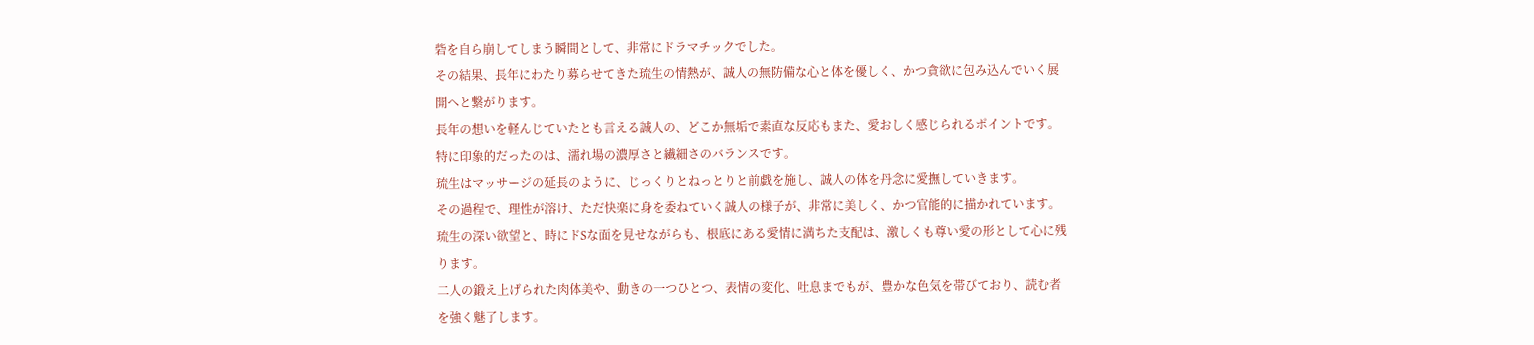砦を自ら崩してしまう瞬間として、非常にドラマチックでした。
その結果、長年にわたり募らせてきた琉生の情熱が、誠人の無防備な心と体を優しく、かつ貪欲に包み込んでいく展開へと繋がります。
長年の想いを軽んじていたとも言える誠人の、どこか無垢で素直な反応もまた、愛おしく感じられるポイントです。
特に印象的だったのは、濡れ場の濃厚さと繊細さのバランスです。
琉生はマッサージの延長のように、じっくりとねっとりと前戯を施し、誠人の体を丹念に愛撫していきます。
その過程で、理性が溶け、ただ快楽に身を委ねていく誠人の様子が、非常に美しく、かつ官能的に描かれています。
琉生の深い欲望と、時にドSな面を見せながらも、根底にある愛情に満ちた支配は、激しくも尊い愛の形として心に残ります。
二人の鍛え上げられた肉体美や、動きの一つひとつ、表情の変化、吐息までもが、豊かな色気を帯びており、読む者を強く魅了します。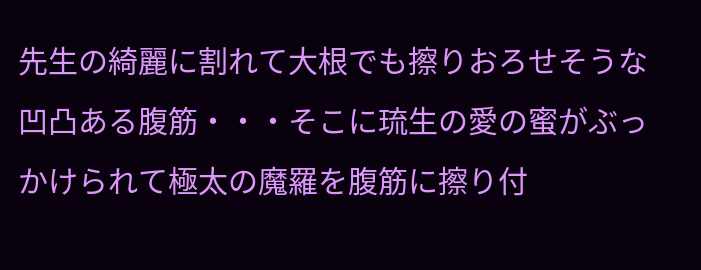先生の綺麗に割れて大根でも擦りおろせそうな凹凸ある腹筋・・・そこに琉生の愛の蜜がぶっかけられて極太の魔羅を腹筋に擦り付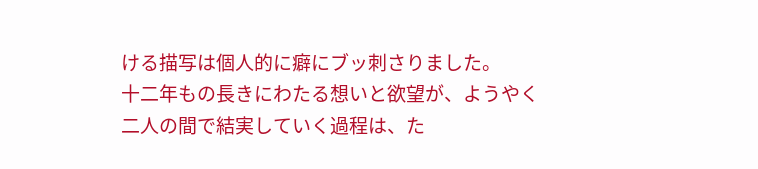ける描写は個人的に癖にブッ刺さりました。
十二年もの長きにわたる想いと欲望が、ようやく二人の間で結実していく過程は、た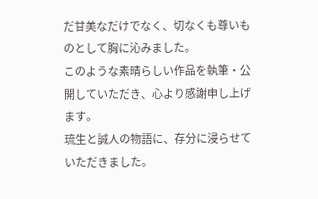だ甘美なだけでなく、切なくも尊いものとして胸に沁みました。
このような素晴らしい作品を執筆・公開していただき、心より感謝申し上げます。
琉生と誠人の物語に、存分に浸らせていただきました。